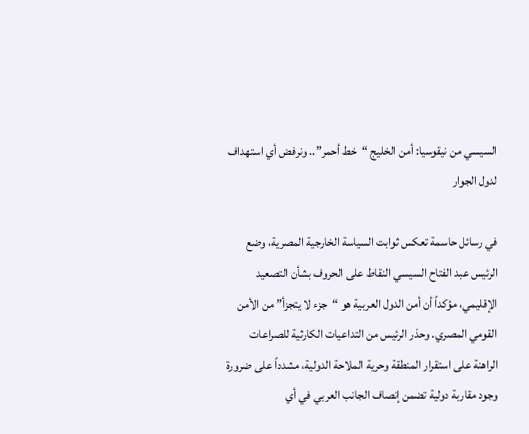السيسي من نيقوسيا: أمن الخليج “خط أحمر”.. ونرفض أي استهداف لدول الجوار

في رسائل حاسمة تعكس ثوابت السياسة الخارجية المصرية، وضع الرئيس عبد الفتاح السيسي النقاط على الحروف بشأن التصعيد الإقليمي، مؤكداً أن أمن الدول العربية هو “جزء لا يتجزأ” من الأمن القومي المصري. وحذر الرئيس من التداعيات الكارثية للصراعات الراهنة على استقرار المنطقة وحرية الملاحة الدولية، مشدداً على ضرورة وجود مقاربة دولية تضمن إنصاف الجانب العربي في أي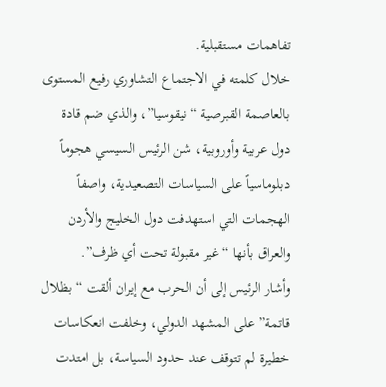تفاهمات مستقبلية.
خلال كلمته في الاجتماع التشاوري رفيع المستوى بالعاصمة القبرصية “نيقوسيا”، والذي ضم قادة دول عربية وأوروبية، شن الرئيس السيسي هجوماً دبلوماسياً على السياسات التصعيدية، واصفاً الهجمات التي استهدفت دول الخليج والأردن والعراق بأنها “غير مقبولة تحت أي ظرف”.
وأشار الرئيس إلى أن الحرب مع إيران ألقت “بظلال قاتمة” على المشهد الدولي، وخلفت انعكاسات خطيرة لم تتوقف عند حدود السياسة، بل امتدت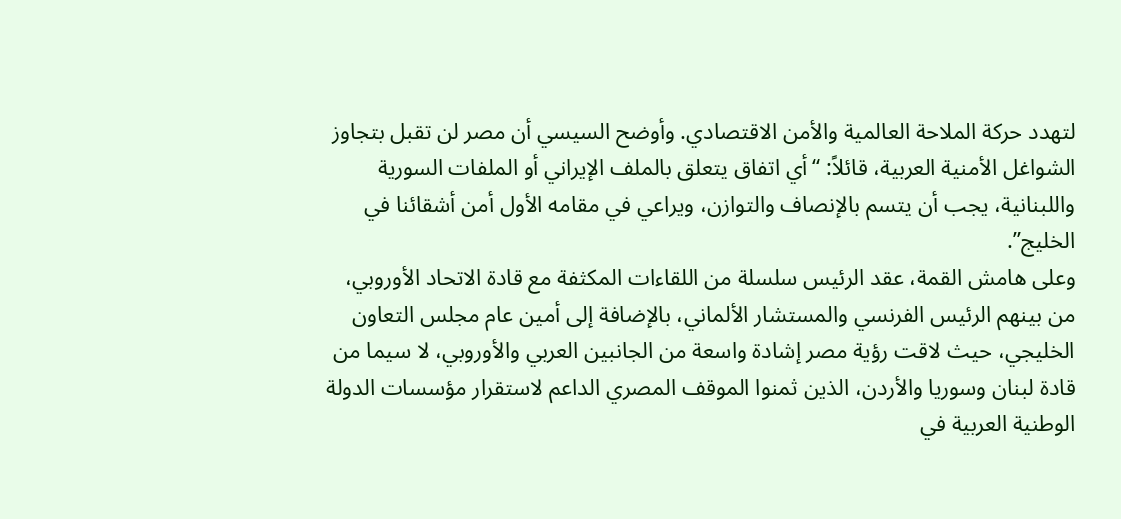لتهدد حركة الملاحة العالمية والأمن الاقتصادي. وأوضح السيسي أن مصر لن تقبل بتجاوز الشواغل الأمنية العربية، قائلاً: “أي اتفاق يتعلق بالملف الإيراني أو الملفات السورية واللبنانية، يجب أن يتسم بالإنصاف والتوازن، ويراعي في مقامه الأول أمن أشقائنا في الخليج”.
وعلى هامش القمة، عقد الرئيس سلسلة من اللقاءات المكثفة مع قادة الاتحاد الأوروبي، من بينهم الرئيس الفرنسي والمستشار الألماني، بالإضافة إلى أمين عام مجلس التعاون الخليجي، حيث لاقت رؤية مصر إشادة واسعة من الجانبين العربي والأوروبي، لا سيما من قادة لبنان وسوريا والأردن، الذين ثمنوا الموقف المصري الداعم لاستقرار مؤسسات الدولة الوطنية العربية في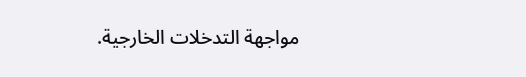مواجهة التدخلات الخارجية.